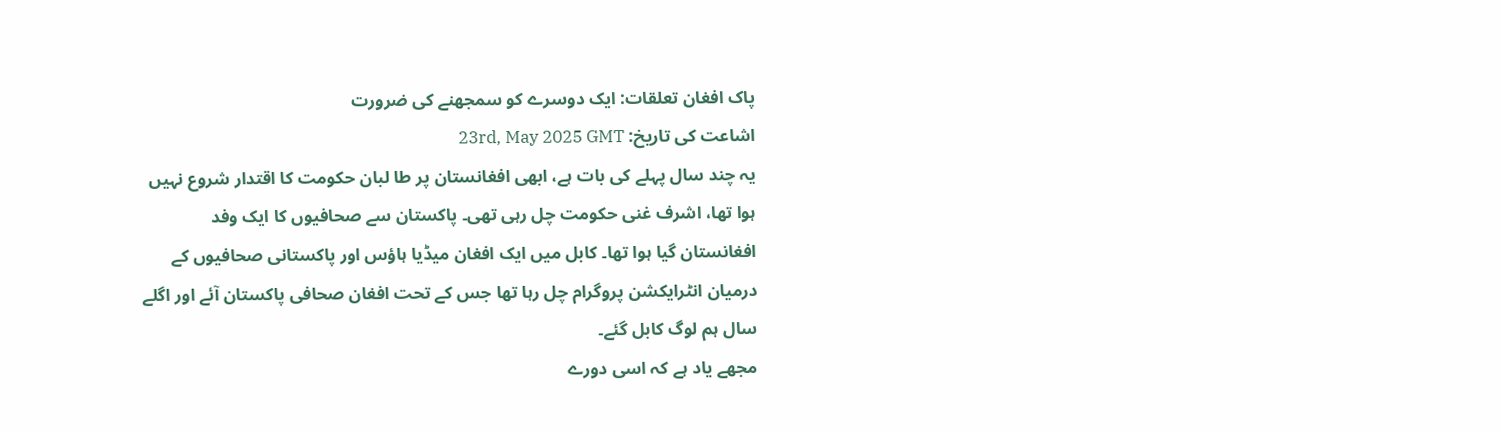پاک افغان تعلقات: ایک دوسرے کو سمجھنے کی ضرورت
اشاعت کی تاریخ: 23rd, May 2025 GMT
یہ چند سال پہلے کی بات ہے، ابھی افغانستان پر طا لبان حکومت کا اقتدار شروع نہیں ہوا تھا، اشرف غنی حکومت چل رہی تھی۔ پاکستان سے صحافیوں کا ایک وفد افغانستان گیا ہوا تھا۔ کابل میں ایک افغان میڈیا ہاؤس اور پاکستانی صحافیوں کے درمیان انٹرایکشن پروگرام چل رہا تھا جس کے تحت افغان صحافی پاکستان آئے اور اگلے سال ہم لوگ کابل گئے۔
مجھے یاد ہے کہ اسی دورے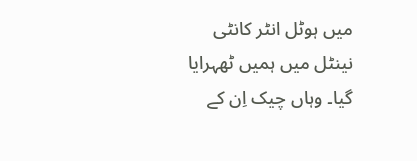میں ہوٹل انٹر کانٹی نینٹل میں ہمیں ٹھہرایا گیا۔ وہاں چیک اِن کے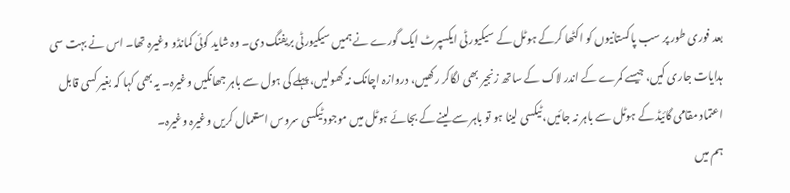بعد فوری طور پر سب پاکستانیوں کو اکٹھا کرکے ہوٹل کے سیکیورٹی ایکسپرٹ ایک گورے نے ہمیں سیکیورٹی بریفنگ دی۔ وہ شاید کوئی کمانڈو وغیرہ تھا۔ اس نے بہت سی ہدایات جاری کیں، جیسے کمرے کے اندر لاک کے ساتھ زنجیر بھی لگاکر رکھیں، دروازہ اچانک نہ کھولیں، پہلے کی ہول سے باہر جھانکیں وغیرہ۔ یہ بھی کہا کہ بغیر کسی قابل اعتماد مقامی گائیڈ کے ہوٹل سے باہر نہ جائیں، ٹیکسی لینا ہو تو باہر سے لینے کے بجائے ہوٹل میں موجود ٹیکسی سروس استعمال کریں وغیرہ وغیرہ۔
ہم میں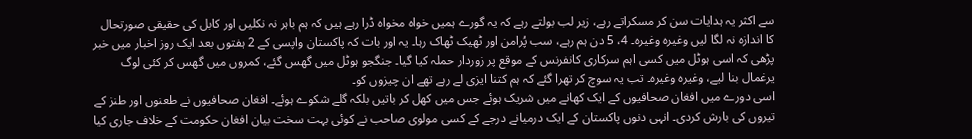سے اکثر یہ ہدایات سن کر مسکراتے رہے، زیر لب بولتے رہے کہ یہ گورے ہمیں خواہ مخواہ ڈرا رہے ہیں کہ ہم باہر نہ نکلیں اور کابل کی حقیقی صورتحال کا اندازہ نہ لگا لیں وغیرہ وغیرہ۔ 4، 5 دن ہم رہے، سب پُرامن اور ٹھیک ٹھاک رہا۔ یہ اور بات کہ پاکستان واپسی کے 2 ہفتوں بعد ایک روز اخبار میں خبر پڑھی کہ اسی ہوٹل میں کسی اہم سرکاری کانفرنس کے موقع پر زوردار حملہ کیا گیا۔ جنگجو ہوٹل میں گھس گئے، کمروں میں گھس کر کئی لوگ یرغمال بنا لیے، وغیرہ وغیرہ۔ تب یہ سوچ کر تھرا گئے کہ ہم کتنا ایزی لے رہے تھے ان چیزوں کو۔
اسی دورے میں افغان صحافیوں کے ایک کھانے میں شریک ہوئے جس میں کھل کر باتیں بلکہ گلے شکوے ہوئے۔ افغان صحافیوں نے طعنوں اور طنز کے تیروں کی بارش کردی۔ انہی دنوں پاکستان کے ایک درمیانے درجے کے کسی مولوی صاحب نے کوئی بہت سخت بیان افغان حکومت کے خلاف جاری کیا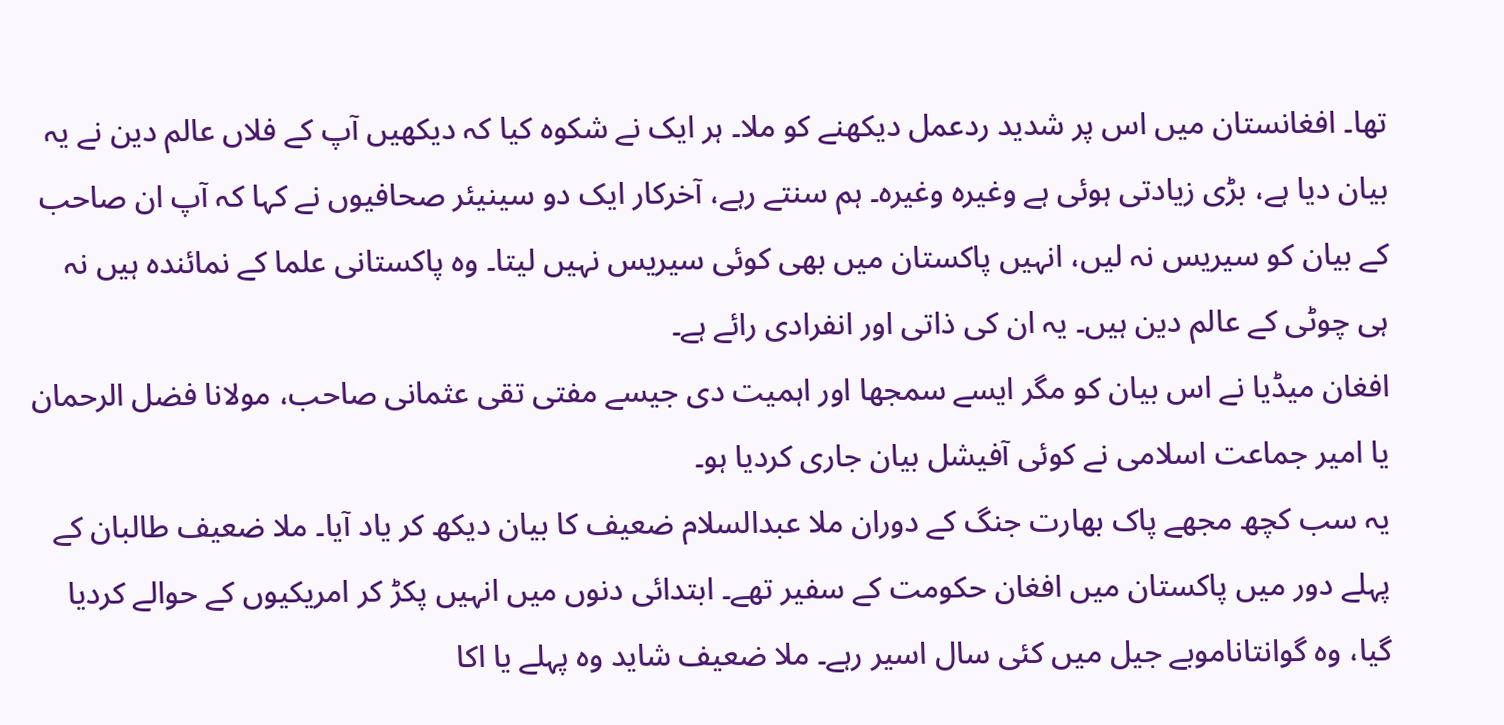تھا۔ افغانستان میں اس پر شدید ردعمل دیکھنے کو ملا۔ ہر ایک نے شکوہ کیا کہ دیکھیں آپ کے فلاں عالم دین نے یہ بیان دیا ہے، بڑی زیادتی ہوئی ہے وغیرہ وغیرہ۔ ہم سنتے رہے، آخرکار ایک دو سینیئر صحافیوں نے کہا کہ آپ ان صاحب کے بیان کو سیریس نہ لیں، انہیں پاکستان میں بھی کوئی سیریس نہیں لیتا۔ وہ پاکستانی علما کے نمائندہ ہیں نہ ہی چوٹی کے عالم دین ہیں۔ یہ ان کی ذاتی اور انفرادی رائے ہے۔
افغان میڈیا نے اس بیان کو مگر ایسے سمجھا اور اہمیت دی جیسے مفتی تقی عثمانی صاحب، مولانا فضل الرحمان یا امیر جماعت اسلامی نے کوئی آفیشل بیان جاری کردیا ہو۔
یہ سب کچھ مجھے پاک بھارت جنگ کے دوران ملا عبدالسلام ضعیف کا بیان دیکھ کر یاد آیا۔ ملا ضعیف طالبان کے پہلے دور میں پاکستان میں افغان حکومت کے سفیر تھے۔ ابتدائی دنوں میں انہیں پکڑ کر امریکیوں کے حوالے کردیا گیا، وہ گوانتاناموبے جیل میں کئی سال اسیر رہے۔ ملا ضعیف شاید وہ پہلے یا اکا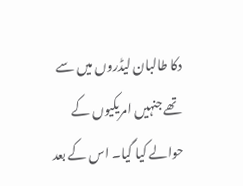دکا طالبان لیڈروں میں سے تھے جنہیں امریکیوں کے حوالے کیا گیا۔ اس کے بعد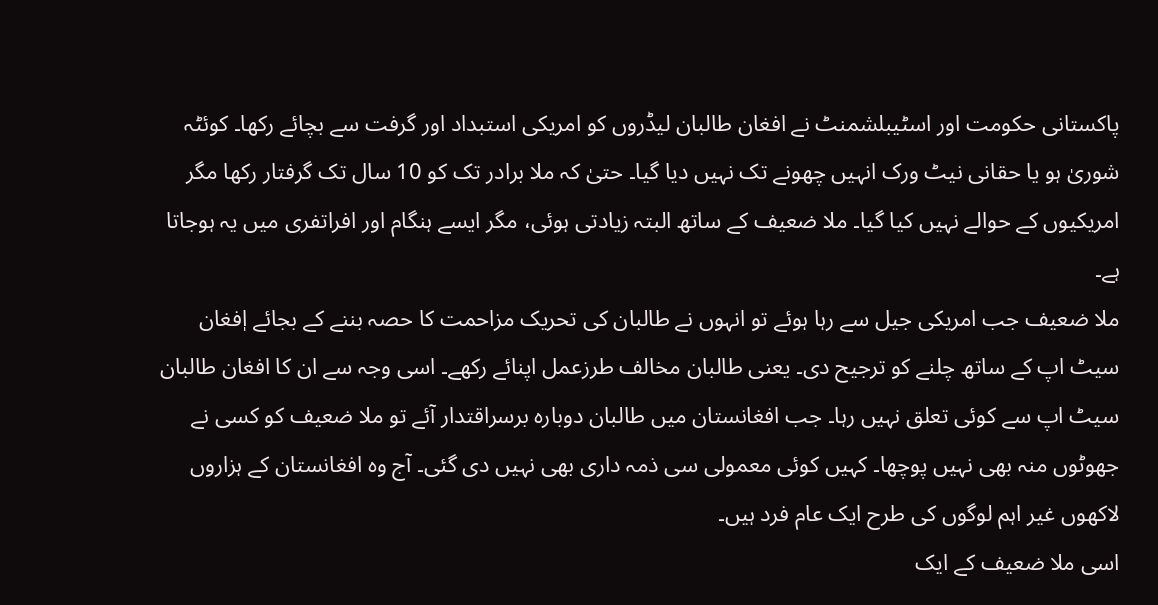پاکستانی حکومت اور اسٹیبلشمنٹ نے افغان طالبان لیڈروں کو امریکی استبداد اور گرفت سے بچائے رکھا۔ کوئٹہ شوریٰ ہو یا حقانی نیٹ ورک انہیں چھونے تک نہیں دیا گیا۔ حتیٰ کہ ملا برادر تک کو 10 سال تک گرفتار رکھا مگر امریکیوں کے حوالے نہیں کیا گیا۔ ملا ضعیف کے ساتھ البتہ زیادتی ہوئی، مگر ایسے ہنگام اور افراتفری میں یہ ہوجاتا ہے۔
ملا ضعیف جب امریکی جیل سے رہا ہوئے تو انہوں نے طالبان کی تحریک مزاحمت کا حصہ بننے کے بجائے اٖفغان سیٹ اپ کے ساتھ چلنے کو ترجیح دی۔ یعنی طالبان مخالف طرزعمل اپنائے رکھے۔ اسی وجہ سے ان کا افغان طالبان سیٹ اپ سے کوئی تعلق نہیں رہا۔ جب افغانستان میں طالبان دوبارہ برسراقتدار آئے تو ملا ضعیف کو کسی نے جھوٹوں منہ بھی نہیں پوچھا۔ کہیں کوئی معمولی سی ذمہ داری بھی نہیں دی گئی۔ آج وہ افغانستان کے ہزاروں لاکھوں غیر اہم لوگوں کی طرح ایک عام فرد ہیں۔
اسی ملا ضعیف کے ایک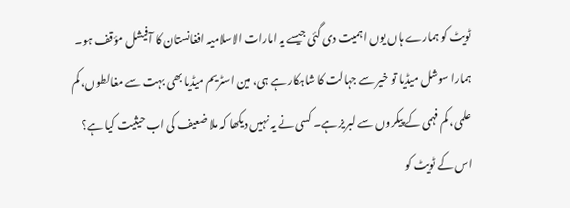ٹویٹ کو ہمارے ہاں یوں اہمیت دی گئی جیسے یہ امارات الاسلامیہ افغانستان کا آفیشل مؤقف ہو۔ ہمارا سوشل میڈیا تو خیر سے جہالت کا شاہکار ہے ہی، مین اسٹریم میڈیا بھی بہت سے مغالطوں، کم علمی، کم فہمی کے پیکروں سے لبریز ہے۔ کسی نے یہ نہیں دیکھا کہ ملا ضعیف کی اب حیثیت کیا ہے؟ اس کے ٹویٹ کو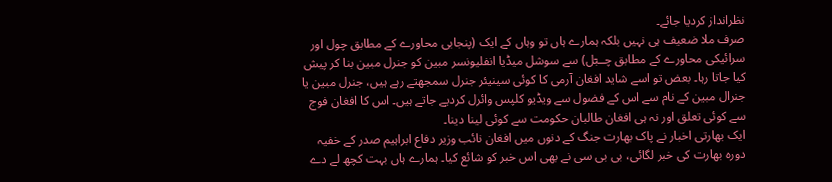نظرانداز کردیا جائے۔
صرف ملا ضعیف ہی نہیں بلکہ ہمارے ہاں تو وہاں کے ایک (پنجابی محاورے کے مطابق چول اور سرائیکی محاورے کے مطابق چــبۤل) سے سوشل میڈیا انفلیونسر مبین کو جنرل مبین بنا کر پیش کیا جاتا رہا۔ بعض تو اسے شاید افغان آرمی کا کوئی سینیئر جنرل سمجھتے رہے ہیں، جنرل مبین یا جنرال مبین کے نام سے اس کے فضول سے ویڈیو کلپس وائرل کردیے جاتے ہیں۔ اس کا افغان فوج سے کوئی تعلق اور نہ ہی افغان طالبان حکومت سے کوئی لینا دینا۔
ایک بھارتی اخبار نے پاک بھارت جنگ کے دنوں میں افغان نائب وزیر دفاع ابراہیم صدر کے خفیہ دورہ بھارت کی خبر لگائی، بی بی سی نے بھی اس خبر کو شائع کیا۔ ہمارے ہاں بہت کچھ لے دے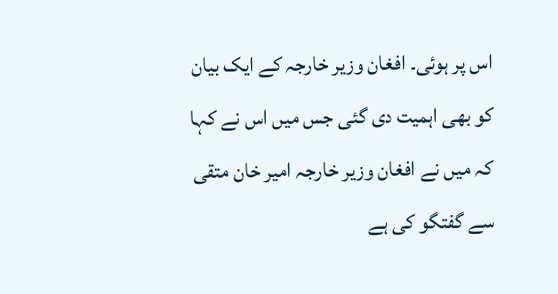اس پر ہوئی۔ افغان وزیر خارجہ کے ایک بیان کو بھی اہمیت دی گئی جس میں اس نے کہا کہ میں نے افغان وزیر خارجہ امیر خان متقی سے گفتگو کی ہے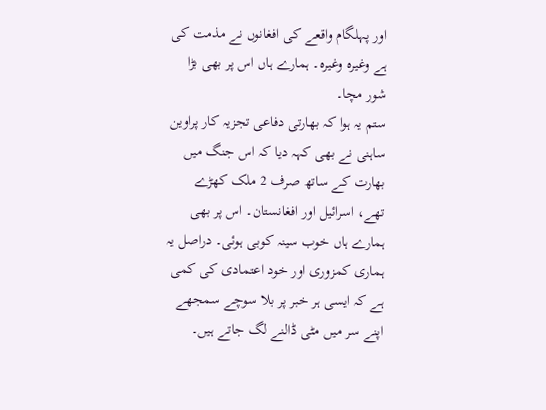اور پہلگام واقعے کی افغانوں نے مذمت کی ہے وغیرہ وغیرہ۔ ہمارے ہاں اس پر بھی بڑا شور مچا۔
ستم یہ ہوا کہ بھارتی دفاعی تجزیہ کار پراوین ساہنی نے بھی کہہ دیا کہ اس جنگ میں بھارت کے ساتھ صرف 2 ملک کھڑے تھے، اسرائیل اور افغانستان۔ اس پر بھی ہمارے ہاں خوب سینہ کوبی ہوئی۔ دراصل یہ ہماری کمزوری اور خود اعتمادی کی کمی ہے کہ ایسی ہر خبر پر بلا سوچے سمجھے اپنے سر میں مٹی ڈالنے لگ جاتے ہیں۔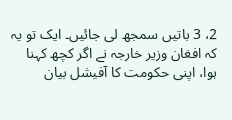2، 3 باتیں سمجھ لی جائیں۔ ایک تو یہ کہ افغان وزیر خارجہ نے اگر کچھ کہنا ہوا، اپنی حکومت کا آفیشل بیان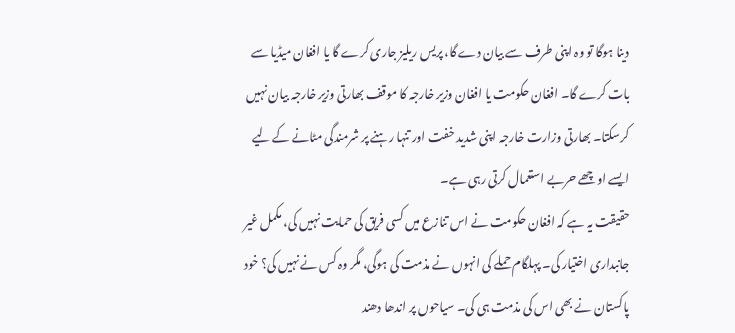دینا ہوگا تو وہ اپنی طرف سے بیان دے گا، پریس ریلیز جاری کرے گا یا افغان میڈیا سے بات کرے گا۔ افغان حکومت یا افغان وزیر خارجہ کا موقف بھارتی وزیر خارجہ بیان نہیں کرسکتا۔ بھارتی وزارت خارجہ اپنی شدید خفت اور تنہا رہنے پر شرمندگی مٹانے کے لیے ایسے اوچھے حربے استعمال کرتی رہی ہے۔
حقیقت یہ ہے کہ افغان حکومت نے اس تنازع میں کسی فریق کی حمایت نہیں کی، مکمل غیر جانبداری اختیار کی۔ پہلگام حملے کی انہوں نے مذمت کی ہوگی، مگر وہ کس نے نہیں کی؟ خود پاکستان نے بھی اس کی مذمت ہی کی۔ سیاحوں پر اندھا دھند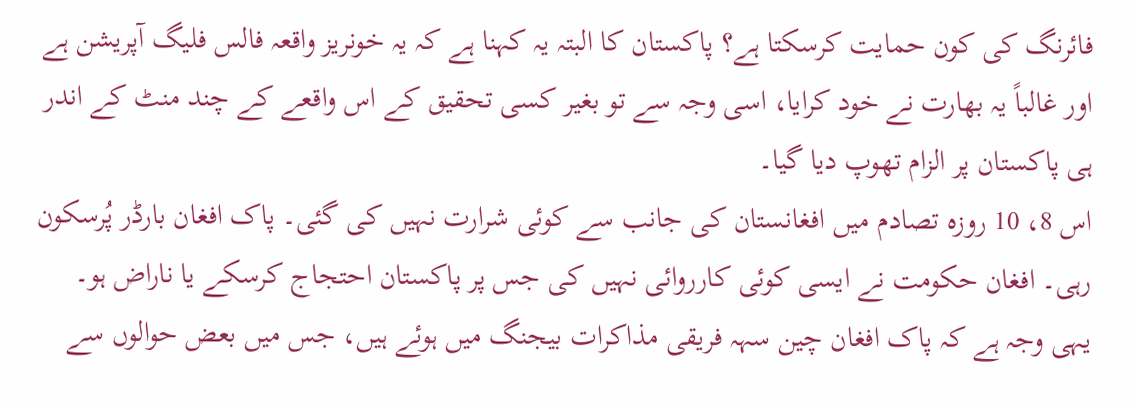فائرنگ کی کون حمایت کرسکتا ہے؟ پاکستان کا البتہ یہ کہنا ہے کہ یہ خونریز واقعہ فالس فلیگ آپریشن ہے اور غالباً یہ بھارت نے خود کرایا، اسی وجہ سے تو بغیر کسی تحقیق کے اس واقعے کے چند منٹ کے اندر ہی پاکستان پر الزام تھوپ دیا گیا۔
اس 8، 10 روزہ تصادم میں افغانستان کی جانب سے کوئی شرارت نہیں کی گئی۔ پاک افغان بارڈر پُرسکون رہی۔ افغان حکومت نے ایسی کوئی کارروائی نہیں کی جس پر پاکستان احتجاج کرسکے یا ناراض ہو۔ یہی وجہ ہے کہ پاک افغان چین سہہ فریقی مذاکرات بیجنگ میں ہوئے ہیں، جس میں بعض حوالوں سے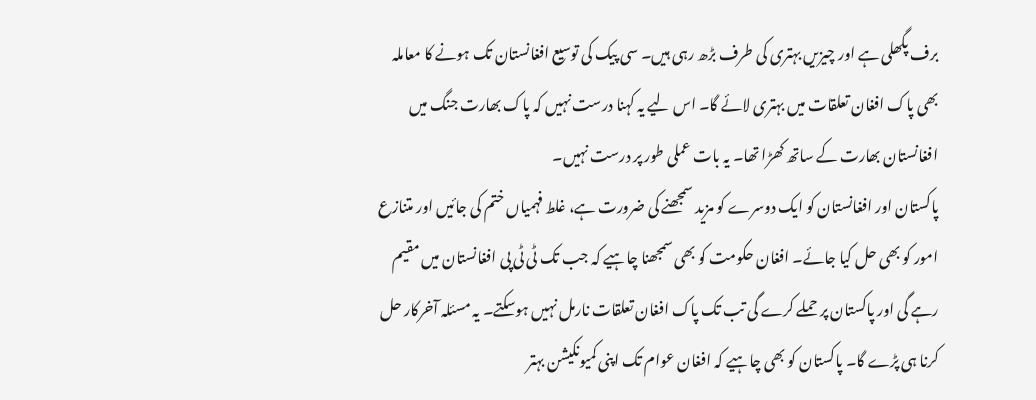برف پگھلی ہے اور چیزیں بہتری کی طرف بڑھ رہی ہیں۔ سی پیک کی توسیع افغانستان تک ہونے کا معاملہ بھی پاک افغان تعلقات میں بہتری لائے گا۔ اس لیے یہ کہنا درست نہیں کہ پاک بھارت جنگ میں افغانستان بھارت کے ساتھ کھڑا تھا۔ یہ بات عملی طور پر درست نہیں۔
پاکستان اور افغانستان کو ایک دوسرے کو مزید سمجھنے کی ضرورت ہے، غلط فہمیاں ختم کی جائیں اور متنازع امور کو بھی حل کیا جائے۔ افغان حکومت کو بھی سمجھنا چاہیے کہ جب تک ٹی ٹی پی افغانستان میں مقیم رہے گی اور پاکستان پر حملے کرے گی تب تک پاک افغان تعلقات نارمل نہیں ہوسکتے۔ یہ مسئلہ آخرکار حل کرنا ہی پڑے گا۔ پاکستان کو بھی چاہیے کہ افغان عوام تک اپنی کمیونکیشن بہتر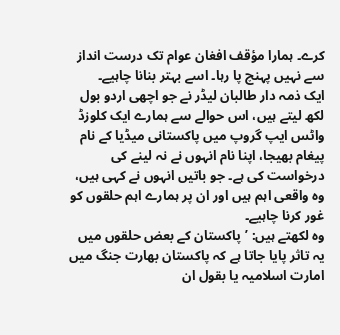کرے۔ ہمارا مؤقف افغان عوام تک درست انداز سے نہیں پہنچ پا رہا۔ اسے بہتر بنانا چاہیے۔
ایک ذمہ دار طالبان لیڈر نے جو اچھی اردو بول لکھ لیتے ہیں، اس حوالے سے ہمارے ایک کلوزڈ واٹس ایپ گروپ میں پاکستانی میڈیا کے نام پیغام بھیجا، اپنا نام انہوں نے نہ لینے کی درخواست کی ہے۔ جو باتیں انہوں نے کہی ہیں، وہ واقعی اہم ہیں اور ان پر ہمارے اہم حلقوں کو غور کرنا چاہیے۔
وہ لکھتے ہیں: ’پاکستان کے بعض حلقوں میں یہ تاثر پایا جاتا ہے کہ پاکستان بھارت جنگ میں امارت اسلامیہ یا بقول ان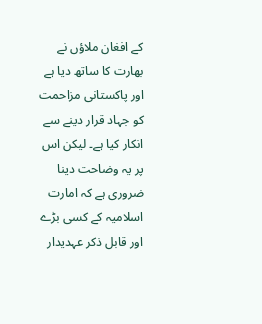کے افغان ملاؤں نے بھارت کا ساتھ دیا ہے اور پاکستانی مزاحمت کو جہاد قرار دینے سے انکار کیا ہے۔ لیکن اس پر یہ وضاحت دینا ضروری ہے کہ امارت اسلامیہ کے کسی بڑے اور قابل ذکر عہدیدار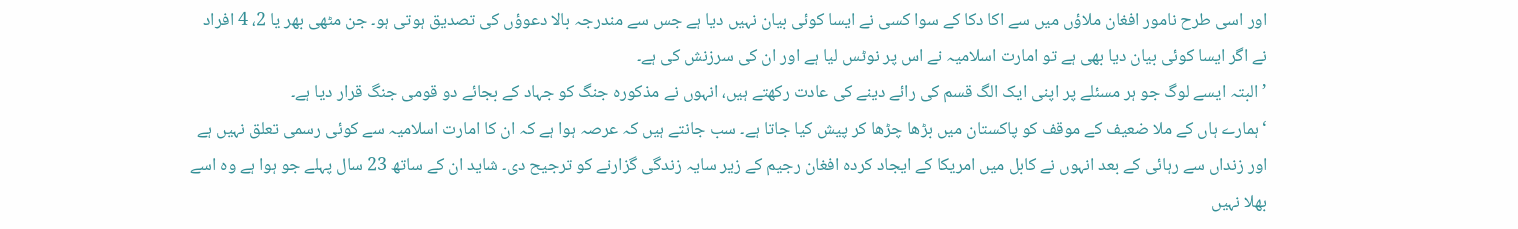اور اسی طرح نامور افغان ملاؤں میں سے اکا دکا کے سوا کسی نے ایسا کوئی بیان نہیں دیا ہے جس سے مندرجہ بالا دعوؤں کی تصدیق ہوتی ہو۔ جن مٹھی بھر یا 2، 4 افراد نے اگر ایسا کوئی بیان دیا بھی ہے تو امارت اسلامیہ نے اس پر نوٹس لیا ہے اور ان کی سرزنش کی ہے۔
’البتہ ایسے لوگ جو ہر مسئلے پر اپنی ایک الگ قسم کی رائے دینے کی عادت رکھتے ہیں، انہوں نے مذکورہ جنگ کو جہاد کے بجائے دو قومی جنگ قرار دیا ہے۔
‘ہمارے ہاں کے ملا ضعیف کے موقف کو پاکستان میں بڑھا چڑھا کر پیش کیا جاتا ہے۔ سب جانتے ہیں کہ عرصہ ہوا ہے کہ ان کا امارت اسلامیہ سے کوئی رسمی تعلق نہیں ہے اور زنداں سے رہائی کے بعد انہوں نے کابل میں امریکا کے ایجاد کردہ افغان رجیم کے زیر سایہ زندگی گزارنے کو ترجیح دی۔ شاید ان کے ساتھ 23 سال پہلے جو ہوا ہے وہ اسے بھلا نہیں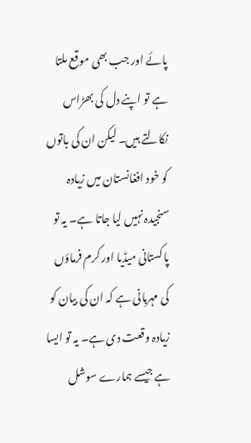پائے اور جب بھی موقع ملتا ہے تو اپنے دل کی بھڑاس نکالتے ہیں۔ لیکن ان کی باتوں کو خود افغانستان میں زیادہ سنجیدہ نہیں لیا جاتا ہے۔ یہ تو پاکستانی میڈیا اور کرم فرماؤں کی مہربانی ہے کہ ان کی بیان کو زیادہ وقعت دی ہے۔ یہ تو ایسا ہے جیسے ہمارے سوشل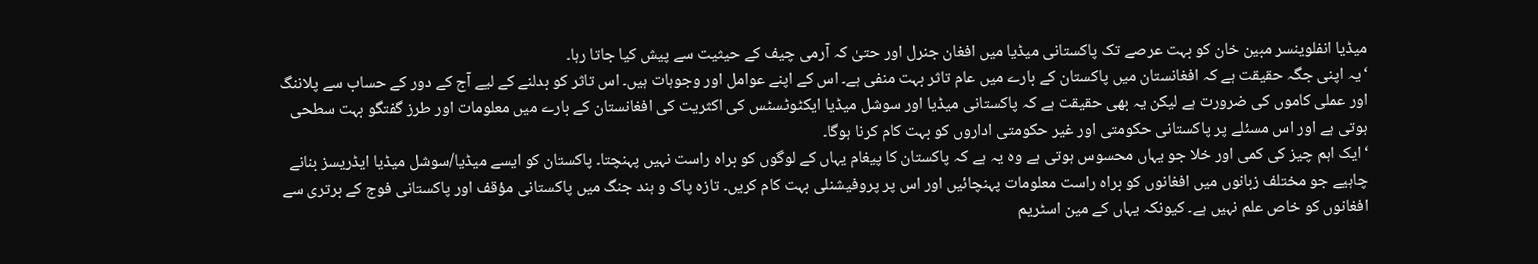میڈیا انفلوینسر مبین خان کو بہت عرصے تک پاکستانی میڈیا میں افغان جنرل اور حتیٰ کہ آرمی چیف کے حیثیت سے پیش کیا جاتا رہا۔
‘یہ اپنی جگہ حقیقت ہے کہ افغانستان میں پاکستان کے بارے میں عام تاثر بہت منفی ہے۔ اس کے اپنے عوامل اور وجوہات ہیں۔ اس تاثر کو بدلنے کے لیے آج کے دور کے حساب سے پلاننگ اور عملی کاموں کی ضرورت ہے لیکن یہ بھی حقیقت ہے کہ پاکستانی میڈیا اور سوشل میڈیا ایکٹوٹسٹس کی اکثریت کی افغانستان کے بارے میں معلومات اور طرز گفتگو بہت سطحی ہوتی ہے اور اس مسئلے پر پاکستانی حکومتی اور غیر حکومتی اداروں کو بہت کام کرنا ہوگا۔
‘ایک اہم چیز کی کمی اور خلا جو یہاں محسوس ہوتی ہے وہ یہ ہے کہ پاکستان کا پیغام یہاں کے لوگوں کو براہ راست نہیں پہنچتا۔ پاکستان کو ایسے میڈیا/سوشل میڈیا ایڈریسز بنانے چاہیے جو مختلف زبانوں میں افغانوں کو براہ راست معلومات پہنچائیں اور اس پر پروفیشنلی بہت کام کریں۔ تازہ پاک و ہند جنگ میں پاکستانی مؤقف اور پاکستانی فوج کے برتری سے افغانوں کو خاص علم نہیں ہے۔ کیونکہ یہاں کے مین اسٹریم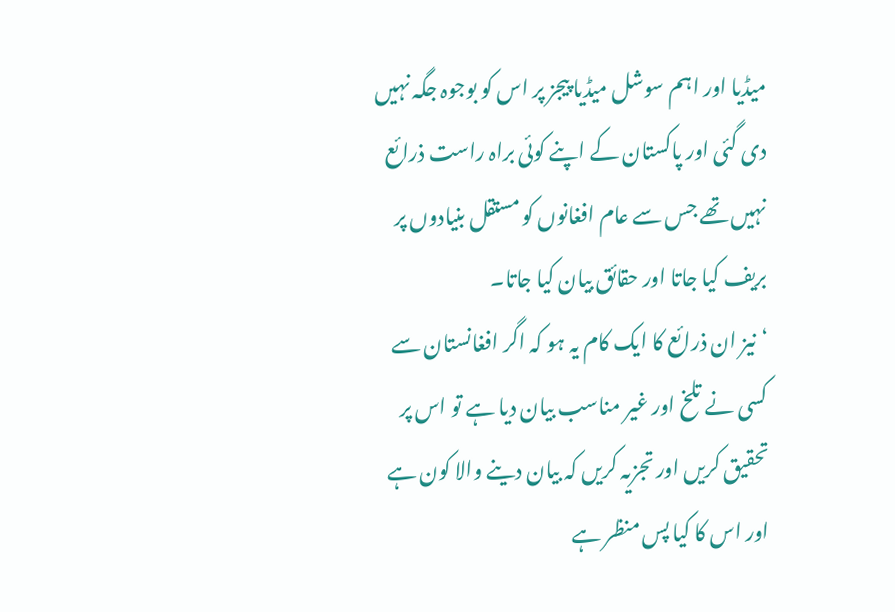میڈیا اور اہم سوشل میڈیا پیجز پر اس کو بوجوہ جگہ نہیں دی گئی اور پاکستان کے اپنے کوئی براہ راست ذرائع نہیں تھے جس سے عام افغانوں کو مستقل بنیادوں پر بریف کیا جاتا اور حقائق بیان کیا جاتا۔
‘نیز ان ذرائع کا ایک کام یہ ہو کہ اگر افغانستان سے کسی نے تلخ اور غیر مناسب بیان دیا ہے تو اس پر تحقیق کریں اور تجزیہ کریں کہ بیان دینے والا کون ہے اور اس کا کیا پس منظر ہے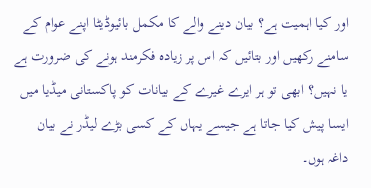اور کیا اہمیت ہے؟ بیان دینے والے کا مکمل بائیوڈیٹا اپنے عوام کے سامنے رکھیں اور بتائیں کہ اس پر زیادہ فکرمند ہونے کی ضرورت ہے یا نہیں؟ ابھی تو ہر ایرے غیرے کے بیانات کو پاکستانی میڈیا میں ایسا پیش کیا جاتا ہے جیسے یہاں کے کسی بڑے لیڈر نے بیان داغہ ہوں۔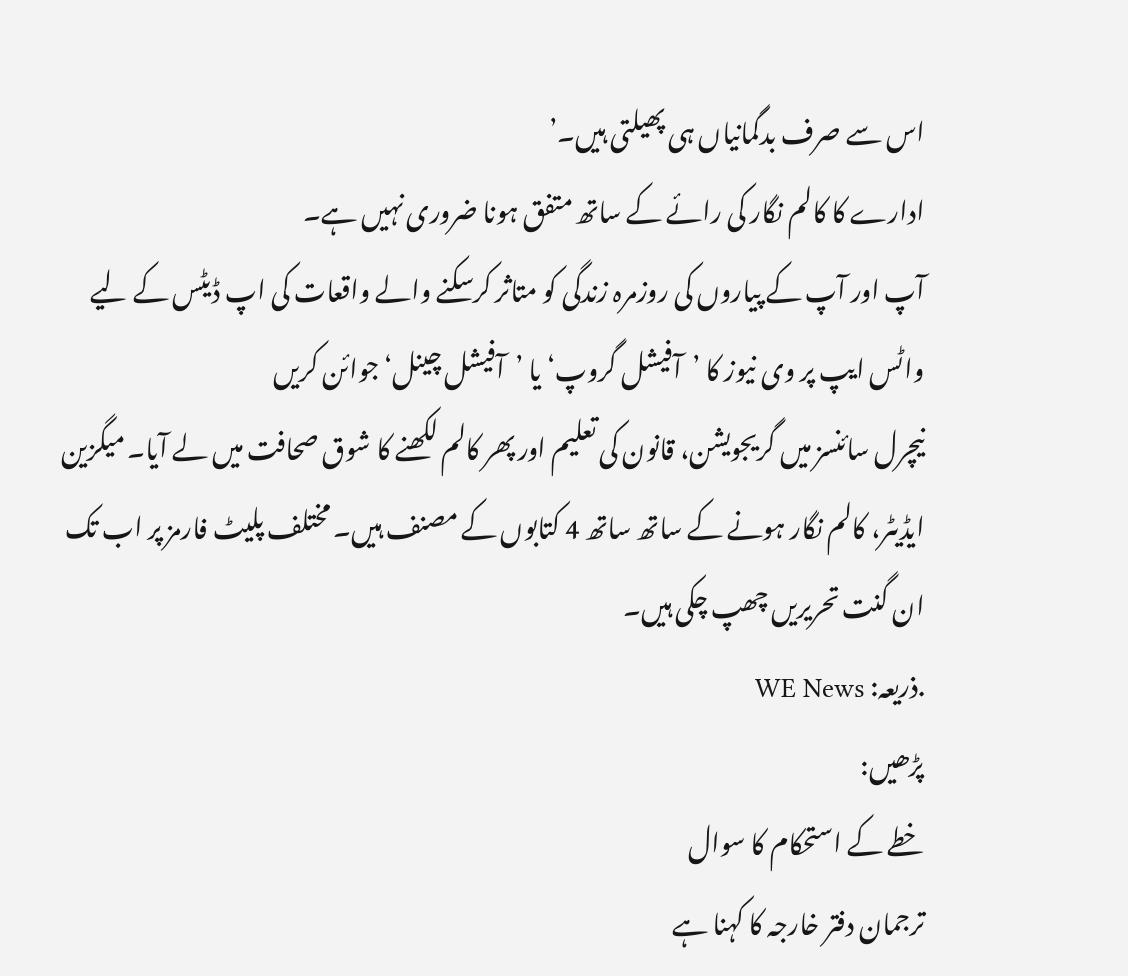اس سے صرف بدگمانیاں ہی پھیلتی ہیں۔’
ادارے کا کالم نگار کی رائے کے ساتھ متفق ہونا ضروری نہیں ہے۔
آپ اور آپ کے پیاروں کی روزمرہ زندگی کو متاثر کرسکنے والے واقعات کی اپ ڈیٹس کے لیے واٹس ایپ پر وی نیوز کا ’آفیشل گروپ‘ یا ’آفیشل چینل‘ جوائن کریں
نیچرل سائنسز میں گریجویشن، قانون کی تعلیم اور پھر کالم لکھنے کا شوق صحافت میں لے آیا۔ میگزین ایڈیٹر، کالم نگار ہونے کے ساتھ ساتھ 4 کتابوں کے مصنف ہیں۔ مختلف پلیٹ فارمز پر اب تک ان گنت تحریریں چھپ چکی ہیں۔
.ذریعہ: WE News
پڑھیں:
خطے کے استحکام کا سوال
ترجمان دفتر خارجہ کا کہنا ہے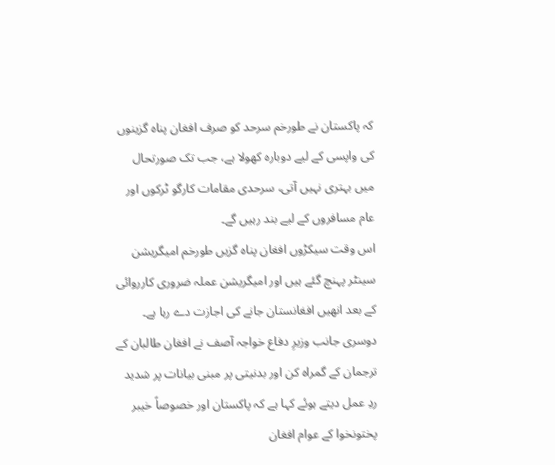کہ پاکستان نے طورخم سرحد کو صرف افغان پناہ گزینوں کی واپسی کے لیے دوبارہ کھولا ہے، جب تک صورتحال میں بہتری نہیں آتی، سرحدی مقامات کارگو ٹرکوں اور عام مسافروں کے لیے بند رہیں گے۔
اس وقت سیکڑوں افغان پناہ گزیں طورخم امیگریشن سینٹر پہنچ گئے ہیں اور امیگریشن عملہ ضروری کارروائی کے بعد انھیں افغانستان جانے کی اجازت دے رہا ہے۔ دوسری جانب وزیرِ دفاع خواجہ آصف نے افغان طالبان کے ترجمان کے گمراہ کن اور بدنیتی پر مبنی بیانات پر شدید ردِ عمل دیتے ہوئے کہا ہے کہ پاکستان اور خصوصاً خیبر پختونخوا کے عوام افغان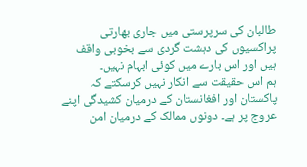طالبان کی سرپرستی میں جاری بھارتی پراکسیوں کی دہشت گردی سے بخوبی واقف ہیں اور اس بارے میں کوئی ابہام نہیں۔
ہم اس حقیقت سے انکار نہیں کرسکتے کہ پاکستان اور افغانستان کے درمیان کشیدگی اپنے عروج پر ہے۔ دونوں ممالک کے درمیان امن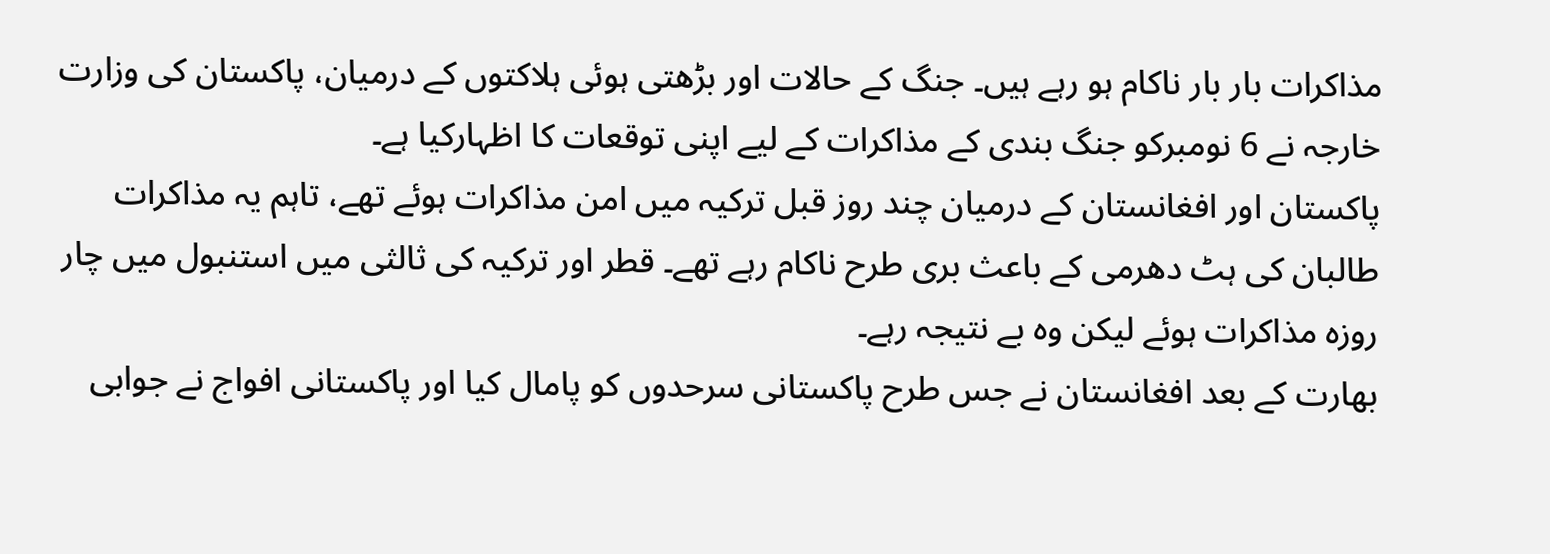مذاکرات بار بار ناکام ہو رہے ہیں۔ جنگ کے حالات اور بڑھتی ہوئی ہلاکتوں کے درمیان، پاکستان کی وزارت خارجہ نے 6 نومبرکو جنگ بندی کے مذاکرات کے لیے اپنی توقعات کا اظہارکیا ہے۔
پاکستان اور افغانستان کے درمیان چند روز قبل ترکیہ میں امن مذاکرات ہوئے تھے، تاہم یہ مذاکرات طالبان کی ہٹ دھرمی کے باعث بری طرح ناکام رہے تھے۔ قطر اور ترکیہ کی ثالثی میں استنبول میں چار روزہ مذاکرات ہوئے لیکن وہ بے نتیجہ رہے۔
بھارت کے بعد افغانستان نے جس طرح پاکستانی سرحدوں کو پامال کیا اور پاکستانی افواج نے جوابی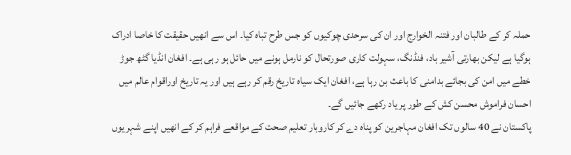حملہ کر کے طالبان اور فتنہ الخوارج اور ان کی سرحدی چوکیوں کو جس طرح تباہ کیا۔ اس سے انھیں حقیقت کا خاصا ادراک ہوگیا ہے لیکن بھارتی آشیر باد، فنڈنگ، سہولت کاری صورتحال کو نارمل ہونے میں حائل ہو رہی ہے۔ افغان انڈیا گٹھ جوڑ خطے میں امن کی بجائے بدامنی کا باعث بن رہا ہے، افغان ایک سیاہ تاریخ رقم کر رہے ہیں اور یہ تاریخ اوراقوام عالم میں احسان فراموش محسن کش کے طور پر یاد رکھے جائیں گے۔
پاکستان نے 40 سالوں تک افغان مہاجرین کو پناہ دے کر کاروبار تعلیم صحت کے مواقعے فراہم کر کے انھیں اپنے شہریوں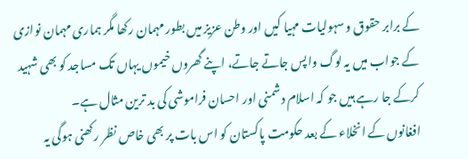کے برابر حقوق و سہولیات مہیا کیں اور وطن عزیز میں بطور مہمان رکھا مگر ہماری مہمان نوازی کے جواب میں یہ لوگ واپس جاتے جاتے، اپنے گھروں خیموں یہاں تک مساجد کو بھی شہید کرکے جا رہے ہیں جو کہ اسلام دشمنی اور احسان فراموشی کی بد ترین مثال ہے۔
افغانوں کے انخلاء کے بعد حکومت پاکستان کو اس بات پر بھی خاص نظر رکھنی ہوگی یہ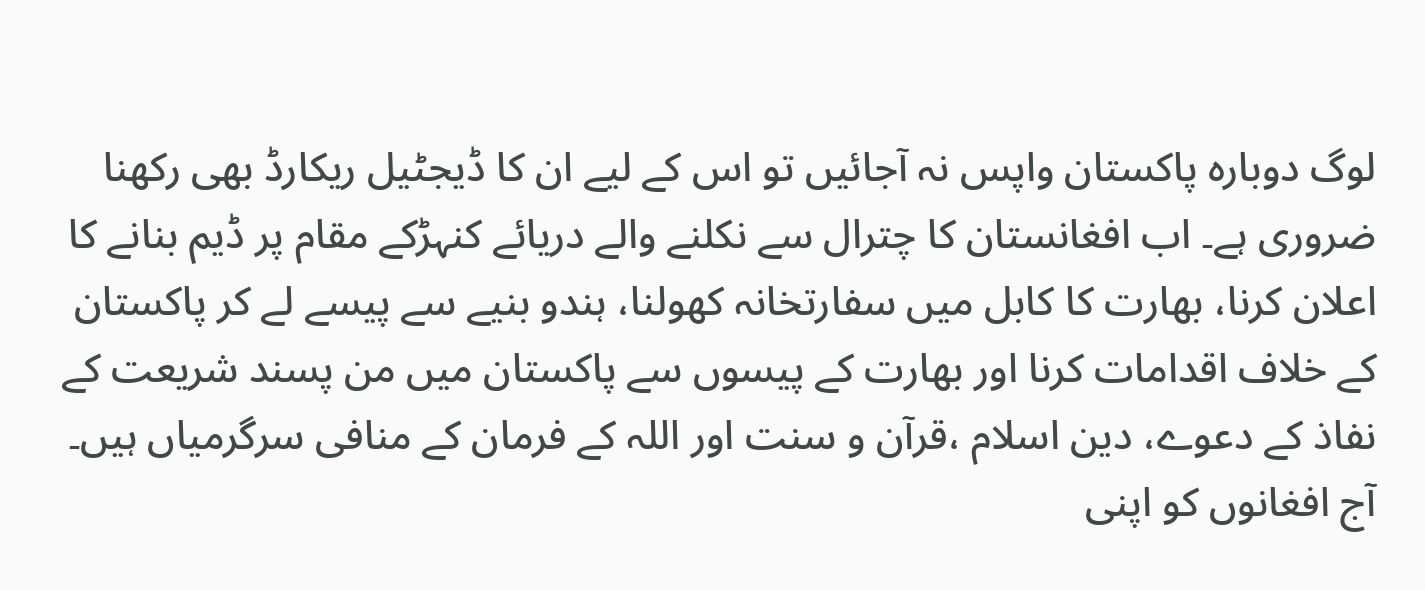لوگ دوبارہ پاکستان واپس نہ آجائیں تو اس کے لیے ان کا ڈیجٹیل ریکارڈ بھی رکھنا ضروری ہے۔ اب افغانستان کا چترال سے نکلنے والے دریائے کنہڑکے مقام پر ڈیم بنانے کا اعلان کرنا، بھارت کا کابل میں سفارتخانہ کھولنا، ہندو بنیے سے پیسے لے کر پاکستان کے خلاف اقدامات کرنا اور بھارت کے پیسوں سے پاکستان میں من پسند شریعت کے نفاذ کے دعوے، دین اسلام ،قرآن و سنت اور اللہ کے فرمان کے منافی سرگرمیاں ہیں۔
آج افغانوں کو اپنی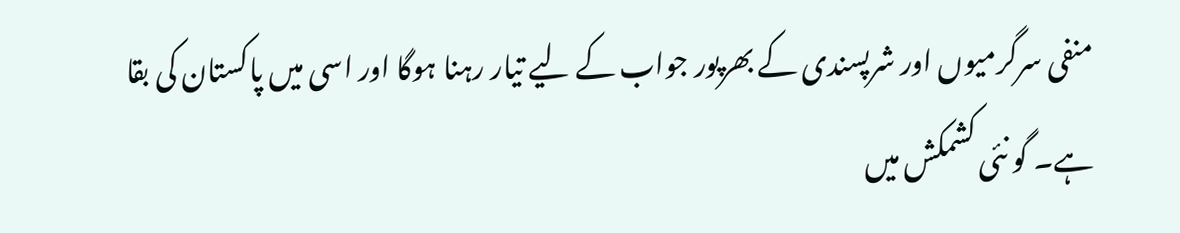منفی سرگرمیوں اور شرپسندی کے بھرپور جواب کے لیے تیار رہنا ہوگا اور اسی میں پاکستان کی بقا ہے۔ گو نئی کشمکش میں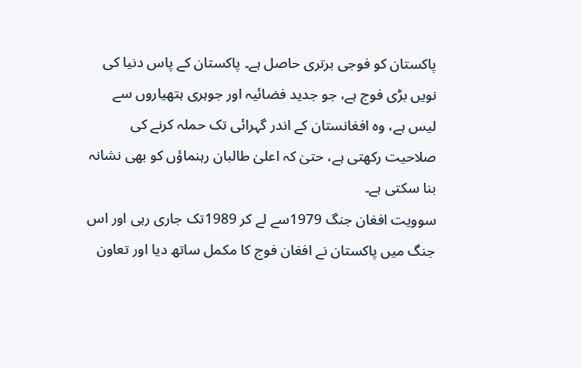پاکستان کو فوجی برتری حاصل ہے۔ پاکستان کے پاس دنیا کی نویں بڑی فوج ہے، جو جدید فضائیہ اور جوہری ہتھیاروں سے لیس ہے، وہ افغانستان کے اندر گہرائی تک حملہ کرنے کی صلاحیت رکھتی ہے، حتیٰ کہ اعلیٰ طالبان رہنماؤں کو بھی نشانہ بنا سکتی ہے۔
سوویت افغان جنگ 1979سے لے کر 1989تک جاری رہی اور اس جنگ میں پاکستان نے افغان فوج کا مکمل ساتھ دیا اور تعاون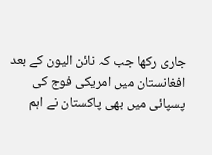جاری رکھا جب کہ نائن الیون کے بعد افغانستان میں امریکی فوج کی پسپائی میں بھی پاکستان نے اہم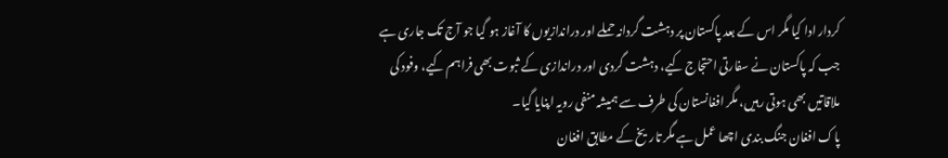کردار ادا کیا مگر اس کے بعد پاکستان پر دہشت گردانہ حملے اور دراندازیوں کا آغاز ہو گیا جو آج تک جاری ہے جب کہ پاکستان نے سفارتی احتجاج کیے، دہشت گردی اور دراندازی کے ثبوت بھی فراہم کیے، وفود کی ملاقاتیں بھی ہوتی رہیں، مگر افغانستان کی طرف سے ہمیشہ منفی رویہ اپنایا گیا۔
پاک افغان جنگ بندی اچھا عمل ہے مگر تاریخ کے مطابق افغان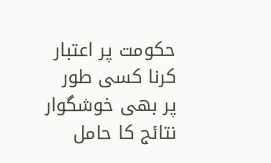حکومت پر اعتبار کرنا کسی طور پر بھی خوشگوار نتائج کا حامل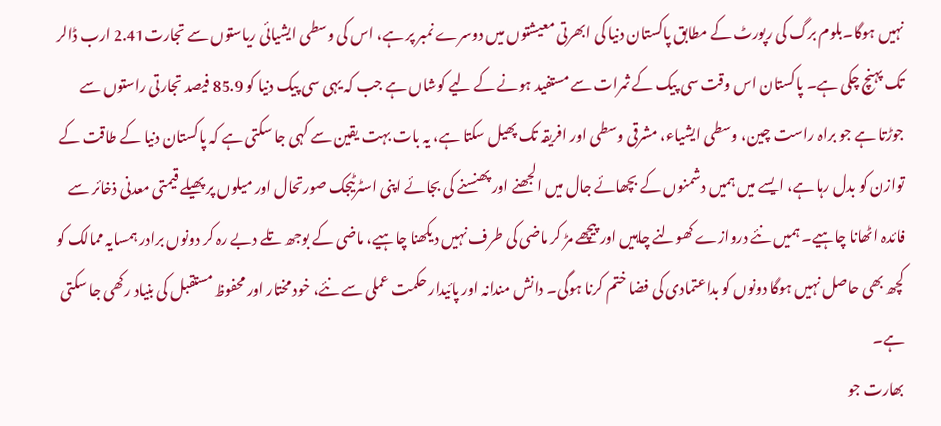نہیں ہوگا۔بلوم برگ کی رپورٹ کے مطابق پاکستان دنیا کی ابھرتی معیشتوں میں دوسرے نمبر پر ہے، اس کی وسطی ایشیائی ریاستوں سے تجارت2.41 ارب ڈالر تک پہنچ چکی ہے۔ پاکستان اس وقت سی پیک کے ثمرات سے مستفید ہونے کے لیے کوشاں ہے جب کہ یہی سی پیک دنیا کو 85.9 فیصد تجارتی راستوں سے جوڑتا ہے جو براہ راست چین، وسطی ایشیاء، مشرقی وسطی اور افریقہ تک پھیل سکتا ہے، یہ بات بہت یقین سے کہی جا سکتی ہے کہ پاکستان دنیا کے طاقت کے توازن کو بدل رہا ہے، ایسے میں ہمیں دشمنوں کے بچھائے جال میں الجھنے اور پھنسنے کی بجائے اپنی اسٹرٹیجک صورتحال اور میلوں پر پھیلے قیمتی معدنی ذخائر سے فائدہ اٹھانا چاہیے۔ ہمیں نئے دروازے کھولنے چاہیں اور پیچھے مڑ کر ماضی کی طرف نہیں دیکھنا چاہیے، ماضی کے بوجھ تلے دبے رہ کر دونوں برادر ہمسایہ ممالک کو کچھ بھی حاصل نہیں ہوگا دونوں کو بداعتمادی کی فضا ختم کرنا ہوگی۔ دانش مندانہ اور پائیدار حکمت عملی سے نئے، خود مختار اور محفوظ مستقبل کی بنیاد رکھی جا سکتی ہے۔
بھارت جو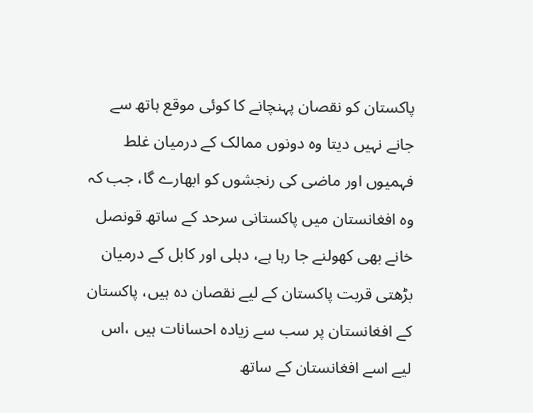پاکستان کو نقصان پہنچانے کا کوئی موقع ہاتھ سے جانے نہیں دیتا وہ دونوں ممالک کے درمیان غلط فہمیوں اور ماضی کی رنجشوں کو ابھارے گا، جب کہ وہ افغانستان میں پاکستانی سرحد کے ساتھ قونصل خانے بھی کھولنے جا رہا ہے، دہلی اور کابل کے درمیان بڑھتی قربت پاکستان کے لیے نقصان دہ ہیں، پاکستان کے افغانستان پر سب سے زیادہ احسانات ہیں ،اس لیے اسے افغانستان کے ساتھ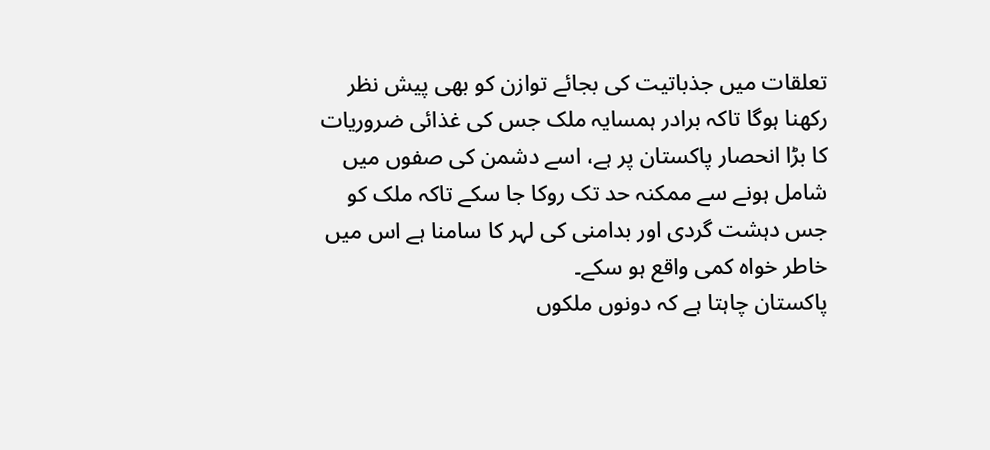تعلقات میں جذباتیت کی بجائے توازن کو بھی پیش نظر رکھنا ہوگا تاکہ برادر ہمسایہ ملک جس کی غذائی ضروریات کا بڑا انحصار پاکستان پر ہے، اسے دشمن کی صفوں میں شامل ہونے سے ممکنہ حد تک روکا جا سکے تاکہ ملک کو جس دہشت گردی اور بدامنی کی لہر کا سامنا ہے اس میں خاطر خواہ کمی واقع ہو سکے۔
پاکستان چاہتا ہے کہ دونوں ملکوں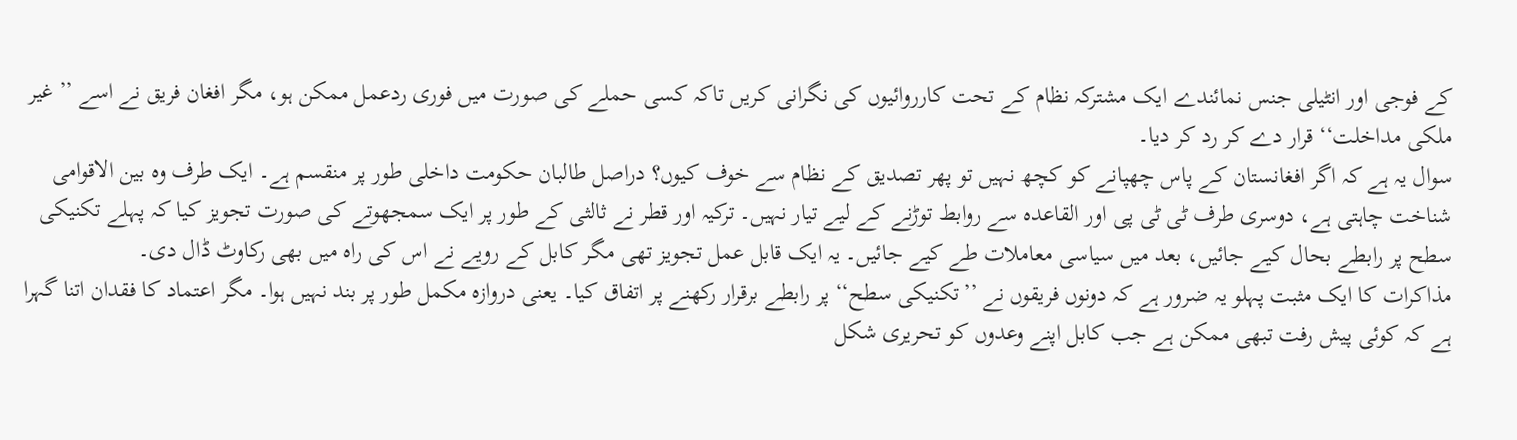کے فوجی اور انٹیلی جنس نمائندے ایک مشترکہ نظام کے تحت کارروائیوں کی نگرانی کریں تاکہ کسی حملے کی صورت میں فوری ردعمل ممکن ہو، مگر افغان فریق نے اسے ’’ غیر ملکی مداخلت‘‘ قرار دے کر رد کر دیا۔
سوال یہ ہے کہ اگر افغانستان کے پاس چھپانے کو کچھ نہیں تو پھر تصدیق کے نظام سے خوف کیوں؟ دراصل طالبان حکومت داخلی طور پر منقسم ہے۔ ایک طرف وہ بین الاقوامی شناخت چاہتی ہے، دوسری طرف ٹی ٹی پی اور القاعدہ سے روابط توڑنے کے لیے تیار نہیں۔ ترکیہ اور قطر نے ثالثی کے طور پر ایک سمجھوتے کی صورت تجویز کیا کہ پہلے تکنیکی سطح پر رابطے بحال کیے جائیں، بعد میں سیاسی معاملات طے کیے جائیں۔ یہ ایک قابل عمل تجویز تھی مگر کابل کے رویے نے اس کی راہ میں بھی رکاوٹ ڈال دی۔
مذاکرات کا ایک مثبت پہلو یہ ضرور ہے کہ دونوں فریقوں نے ’’تکنیکی سطح‘‘ پر رابطے برقرار رکھنے پر اتفاق کیا۔ یعنی دروازہ مکمل طور پر بند نہیں ہوا۔ مگر اعتماد کا فقدان اتنا گہرا ہے کہ کوئی پیش رفت تبھی ممکن ہے جب کابل اپنے وعدوں کو تحریری شکل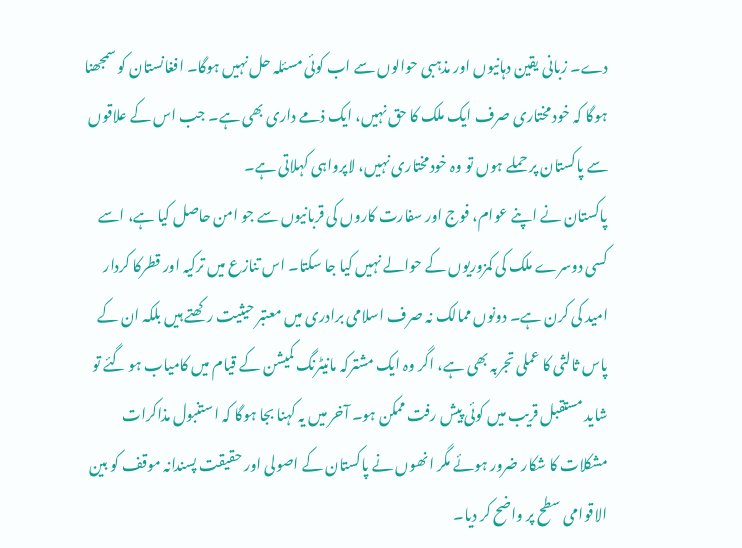دے۔ زبانی یقین دہانیوں اور مذہبی حوالوں سے اب کوئی مسئلہ حل نہیں ہوگا۔ افغانستان کو سمجھنا ہوگا کہ خود مختاری صرف ایک ملک کا حق نہیں، ایک ذمے داری بھی ہے۔ جب اس کے علاقوں سے پاکستان پر حملے ہوں تو وہ خودمختاری نہیں، لاپرواہی کہلاتی ہے۔
پاکستان نے اپنے عوام، فوج اور سفارت کاروں کی قربانیوں سے جو امن حاصل کیا ہے، اسے کسی دوسرے ملک کی کمزوریوں کے حوالے نہیں کیا جا سکتا۔ اس تنازع میں ترکیہ اور قطرکا کردار امید کی کرن ہے۔ دونوں ممالک نہ صرف اسلامی برادری میں معتبر حیثیت رکھتے ہیں بلکہ ان کے پاس ثالثی کا عملی تجربہ بھی ہے، اگر وہ ایک مشترکہ مانیٹرنگ کمیشن کے قیام میں کامیاب ہو گئے تو شاید مستقبل قریب میں کوئی پیش رفت ممکن ہو۔ آخر میں یہ کہنا بجا ہوگا کہ استنبول مذاکرات مشکلات کا شکار ضرور ہوئے مگر انھوں نے پاکستان کے اصولی اور حقیقت پسندانہ موقف کو بین الاقوامی سطح پر واضح کر دیا۔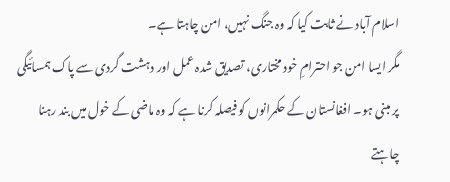اسلام آباد نے ثابت کیا کہ وہ جنگ نہیں، امن چاہتا ہے۔
مگر ایسا امن جو احترامِ خود مختاری، تصدیق شدہ عمل اور دہشت گردی سے پاک ہمسائیگی پر مبنی ہو۔ افغانستان کے حکمرانوں کو فیصلہ کرنا ہے کہ وہ ماضی کے خول میں بند رہنا چاہتے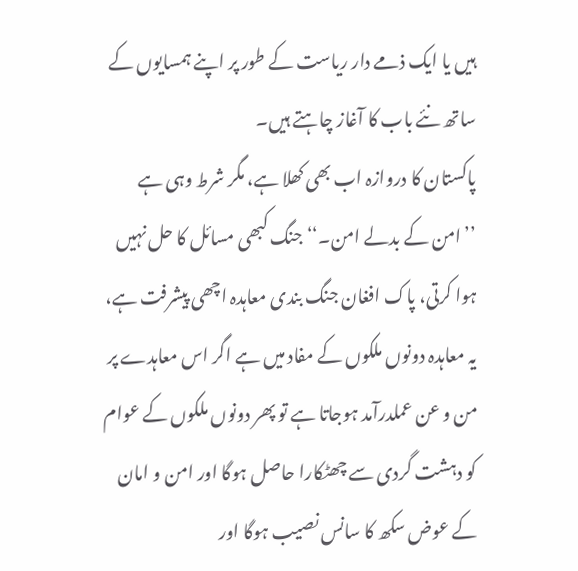ہیں یا ایک ذمے دار ریاست کے طور پر اپنے ہمسایوں کے ساتھ نئے باب کا آغاز چاہتے ہیں۔
پاکستان کا دروازہ اب بھی کھلا ہے، مگر شرط وہی ہے ’’امن کے بدلے امن۔‘‘ جنگ کبھی مسائل کا حل نہیں ہوا کرتی، پاک افغان جنگ بندی معاہدہ اچھی پیشرفت ہے، یہ معاہدہ دونوں ملکوں کے مفاد میں ہے اگر اس معاہدے پر من و عن عملدرآمد ہوجاتا ہے تو پھر دونوں ملکوں کے عوام کو دہشت گردی سے چھٹکارا حاصل ہوگا اور امن و امان کے عوض سکھ کا سانس نصیب ہوگا اور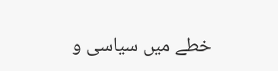خطے میں سیاسی و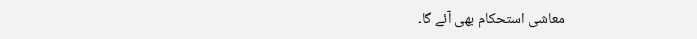معاشی استحکام بھی آئے گا۔